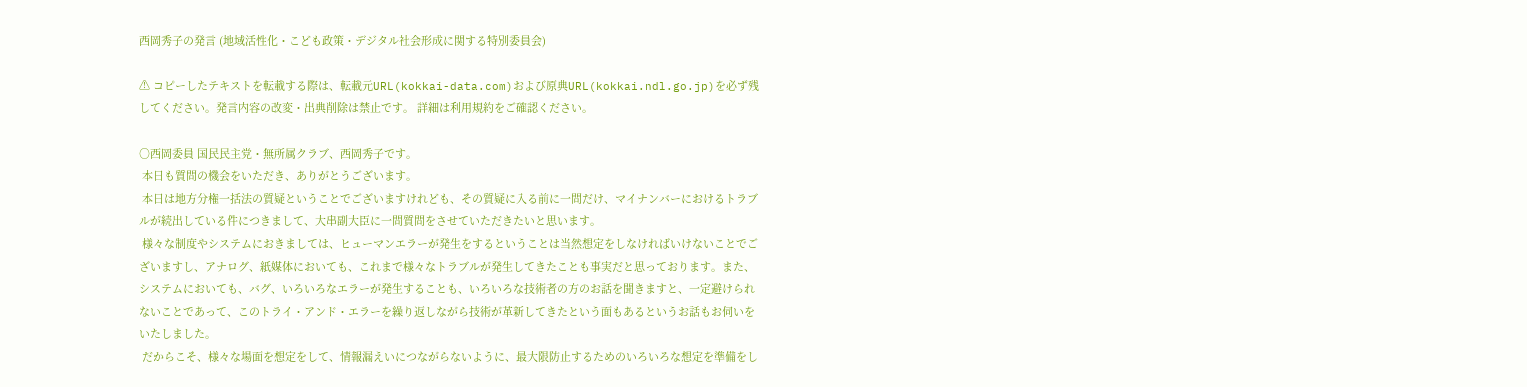西岡秀子の発言 (地域活性化・こども政策・デジタル社会形成に関する特別委員会)

⚠ コピーしたテキストを転載する際は、転載元URL(kokkai-data.com)および原典URL(kokkai.ndl.go.jp)を必ず残してください。発言内容の改変・出典削除は禁止です。 詳細は利用規約をご確認ください。

○西岡委員 国民民主党・無所属クラブ、西岡秀子です。
 本日も質問の機会をいただき、ありがとうございます。
 本日は地方分権一括法の質疑ということでございますけれども、その質疑に入る前に一問だけ、マイナンバーにおけるトラブルが続出している件につきまして、大串副大臣に一問質問をさせていただきたいと思います。
 様々な制度やシステムにおきましては、ヒューマンエラーが発生をするということは当然想定をしなければいけないことでございますし、アナログ、紙媒体においても、これまで様々なトラブルが発生してきたことも事実だと思っております。また、システムにおいても、バグ、いろいろなエラーが発生することも、いろいろな技術者の方のお話を聞きますと、一定避けられないことであって、このトライ・アンド・エラーを繰り返しながら技術が革新してきたという面もあるというお話もお伺いをいたしました。
 だからこそ、様々な場面を想定をして、情報漏えいにつながらないように、最大限防止するためのいろいろな想定を準備をし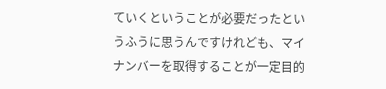ていくということが必要だったというふうに思うんですけれども、マイナンバーを取得することが一定目的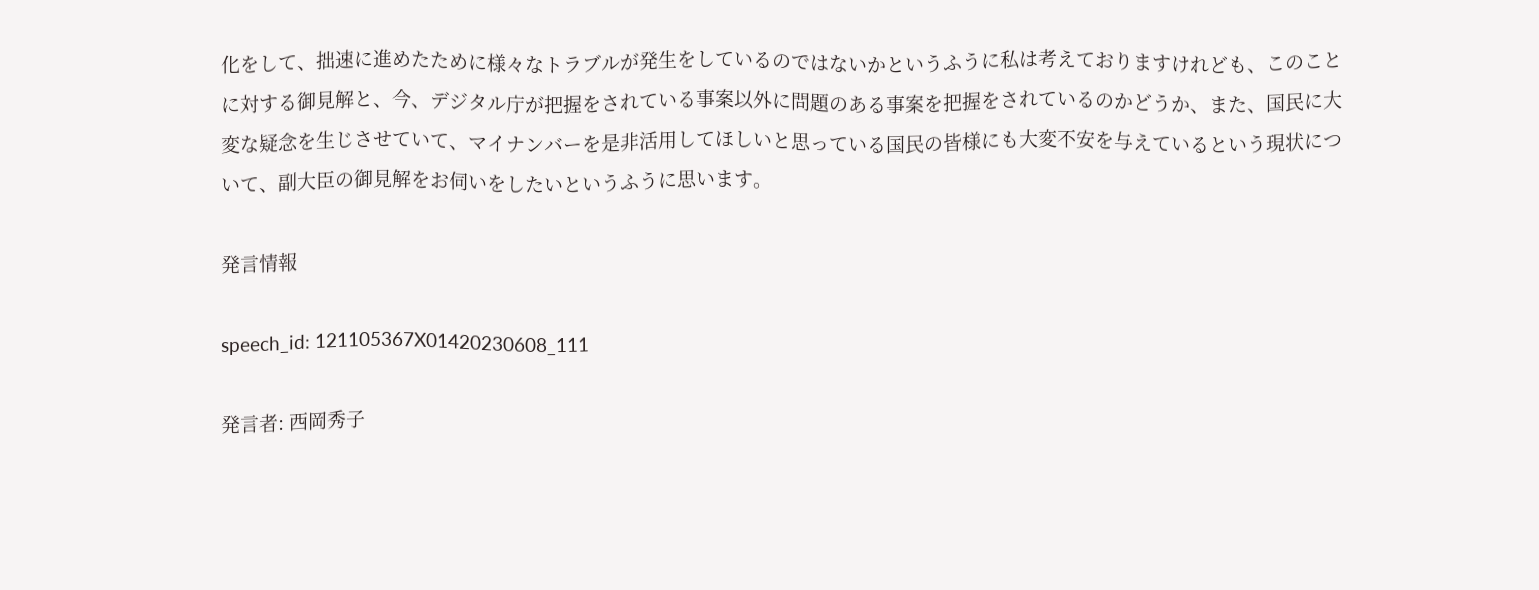化をして、拙速に進めたために様々なトラブルが発生をしているのではないかというふうに私は考えておりますけれども、このことに対する御見解と、今、デジタル庁が把握をされている事案以外に問題のある事案を把握をされているのかどうか、また、国民に大変な疑念を生じさせていて、マイナンバーを是非活用してほしいと思っている国民の皆様にも大変不安を与えているという現状について、副大臣の御見解をお伺いをしたいというふうに思います。

発言情報

speech_id: 121105367X01420230608_111

発言者: 西岡秀子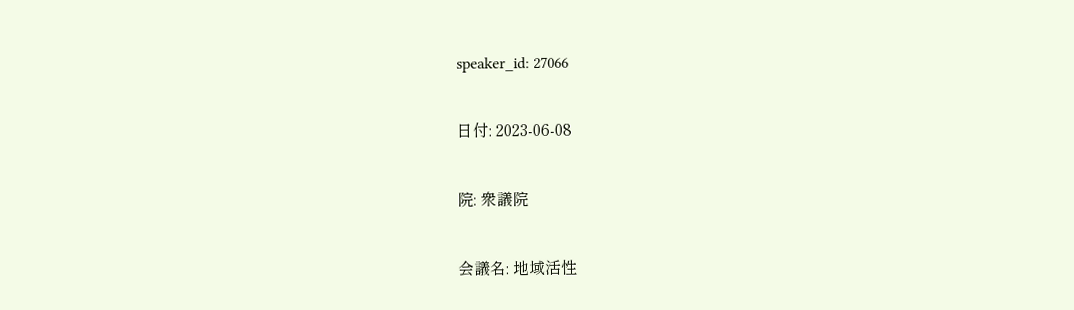speaker_id: 27066

日付: 2023-06-08

院: 衆議院

会議名: 地域活性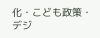化・こども政策・デジ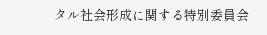タル社会形成に関する特別委員会